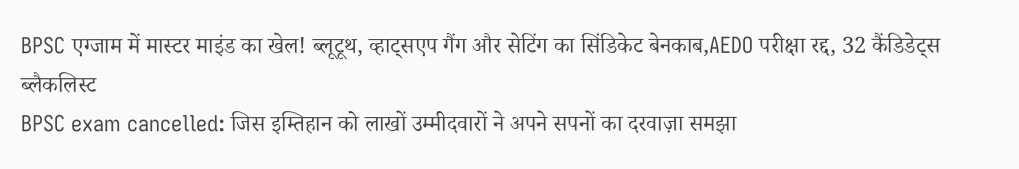BPSC एग्जाम में मास्टर माइंड का खेल! ब्लूटूथ, व्हाट्सएप गैंग और सेटिंग का सिंडिकेट बेनकाब,AEDO परीक्षा रद्द, 32 कैंडिडेट्स ब्लैकलिस्ट
BPSC exam cancelled: जिस इम्तिहान को लाखों उम्मीदवारों ने अपने सपनों का दरवाज़ा समझा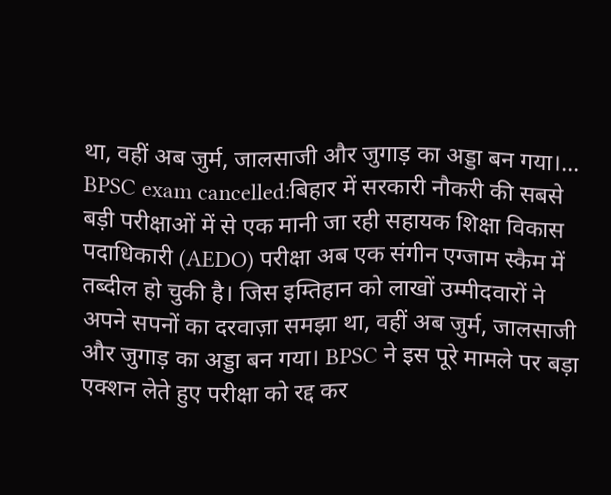था, वहीं अब जुर्म, जालसाजी और जुगाड़ का अड्डा बन गया।...
BPSC exam cancelled:बिहार में सरकारी नौकरी की सबसे बड़ी परीक्षाओं में से एक मानी जा रही सहायक शिक्षा विकास पदाधिकारी (AEDO) परीक्षा अब एक संगीन एग्जाम स्कैम में तब्दील हो चुकी है। जिस इम्तिहान को लाखों उम्मीदवारों ने अपने सपनों का दरवाज़ा समझा था, वहीं अब जुर्म, जालसाजी और जुगाड़ का अड्डा बन गया। BPSC ने इस पूरे मामले पर बड़ा एक्शन लेते हुए परीक्षा को रद्द कर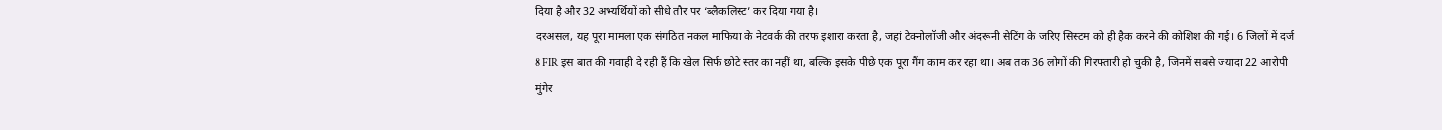दिया है और 32 अभ्यर्थियों को सीधे तौर पर ‘ब्लैकलिस्ट’ कर दिया गया है।
दरअसल, यह पूरा मामला एक संगठित नकल माफिया के नेटवर्क की तरफ इशारा करता है, जहां टेक्नोलॉजी और अंदरूनी सेटिंग के जरिए सिस्टम को ही हैक करने की कोशिश की गई। 6 जिलों में दर्ज 8 FIR इस बात की गवाही दे रही हैं कि खेल सिर्फ छोटे स्तर का नहीं था, बल्कि इसके पीछे एक पूरा गैंग काम कर रहा था। अब तक 36 लोगों की गिरफ्तारी हो चुकी है, जिनमें सबसे ज्यादा 22 आरोपी मुंगेर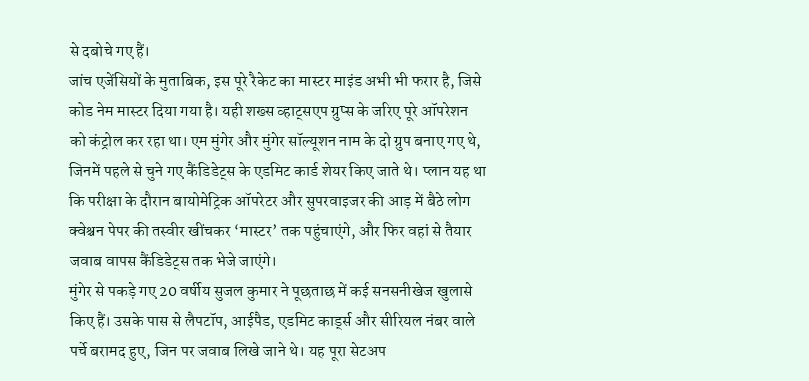से दबोचे गए हैं।
जांच एजेंसियों के मुताबिक, इस पूरे रैकेट का मास्टर माइंड अभी भी फरार है, जिसे कोड नेम मास्टर दिया गया है। यही शख्स व्हाट्सएप ग्रुप्स के जरिए पूरे ऑपरेशन को कंट्रोल कर रहा था। एम मुंगेर और मुंगेर सॉल्यूशन नाम के दो ग्रुप बनाए गए थे, जिनमें पहले से चुने गए कैंडिडेट्स के एडमिट कार्ड शेयर किए जाते थे। प्लान यह था कि परीक्षा के दौरान बायोमेट्रिक ऑपरेटर और सुपरवाइजर की आड़ में बैठे लोग क्वेश्चन पेपर की तस्वीर खींचकर ‘मास्टर’ तक पहुंचाएंगे, और फिर वहां से तैयार जवाब वापस कैंडिडेट्स तक भेजे जाएंगे।
मुंगेर से पकड़े गए 20 वर्षीय सुजल कुमार ने पूछताछ में कई सनसनीखेज खुलासे किए हैं। उसके पास से लैपटॉप, आईपैड, एडमिट कार्ड्स और सीरियल नंबर वाले पर्चे बरामद हुए, जिन पर जवाब लिखे जाने थे। यह पूरा सेटअप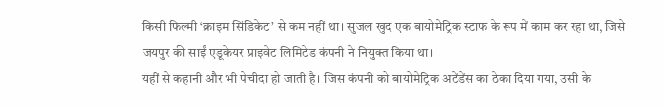किसी फिल्मी ‘क्राइम सिंडिकेट’ से कम नहीं था। सुजल खुद एक बायोमेट्रिक स्टाफ के रूप में काम कर रहा था, जिसे जयपुर की साईं एडूकेयर प्राइवेट लिमिटेड कंपनी ने नियुक्त किया था।
यहीं से कहानी और भी पेचीदा हो जाती है। जिस कंपनी को बायोमेट्रिक अटेंडेंस का ठेका दिया गया, उसी के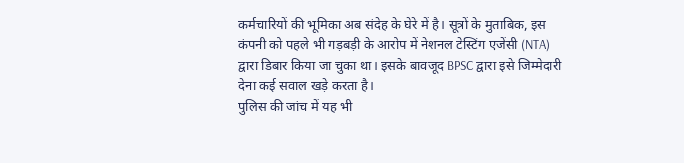कर्मचारियों की भूमिका अब संदेह के घेरे में है। सूत्रों के मुताबिक, इस कंपनी को पहले भी गड़बड़ी के आरोप में नेशनल टेस्टिंग एजेंसी (NTA) द्वारा डिबार किया जा चुका था। इसके बावजूद BPSC द्वारा इसे जिम्मेदारी देना कई सवाल खड़े करता है।
पुलिस की जांच में यह भी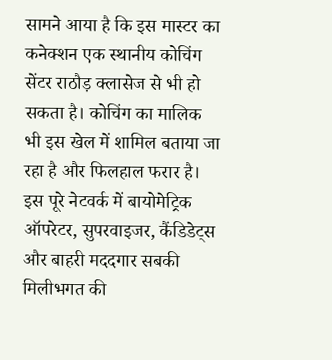सामने आया है कि इस मास्टर का कनेक्शन एक स्थानीय कोचिंग सेंटर राठौड़ क्लासेज से भी हो सकता है। कोचिंग का मालिक भी इस खेल में शामिल बताया जा रहा है और फिलहाल फरार है। इस पूरे नेटवर्क में बायोमेट्रिक ऑपरेटर, सुपरवाइजर, कैंडिडेट्स और बाहरी मददगार सबकी मिलीभगत की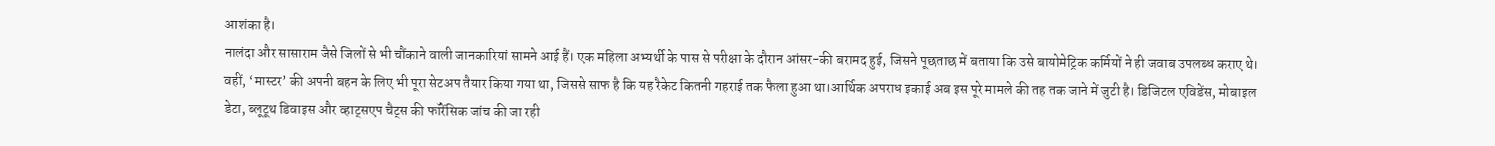आशंका है।
नालंदा और सासाराम जैसे जिलों से भी चौंकाने वाली जानकारियां सामने आई हैं। एक महिला अभ्यर्थी के पास से परीक्षा के दौरान आंसर-की बरामद हुई, जिसने पूछताछ में बताया कि उसे बायोमेट्रिक कर्मियों ने ही जवाब उपलब्ध कराए थे। वहीं, ‘मास्टर’ की अपनी बहन के लिए भी पूरा सेटअप तैयार किया गया था, जिससे साफ है कि यह रैकेट कितनी गहराई तक फैला हुआ था।आर्थिक अपराध इकाई अब इस पूरे मामले की तह तक जाने में जुटी है। डिजिटल एविडेंस, मोबाइल डेटा, ब्लूटूथ डिवाइस और व्हाट्सएप चैट्स की फॉरेंसिक जांच की जा रही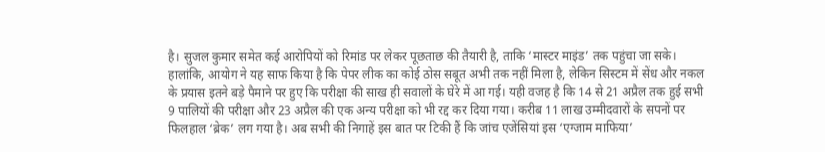है। सुजल कुमार समेत कई आरोपियों को रिमांड पर लेकर पूछताछ की तैयारी है, ताकि ‘मास्टर माइंड’ तक पहुंचा जा सके।
हालांकि, आयोग ने यह साफ किया है कि पेपर लीक का कोई ठोस सबूत अभी तक नहीं मिला है, लेकिन सिस्टम में सेंध और नकल के प्रयास इतने बड़े पैमाने पर हुए कि परीक्षा की साख ही सवालों के घेरे में आ गई। यही वजह है कि 14 से 21 अप्रैल तक हुई सभी 9 पालियों की परीक्षा और 23 अप्रैल की एक अन्य परीक्षा को भी रद्द कर दिया गया। करीब 11 लाख उम्मीदवारों के सपनों पर फिलहाल ‘ब्रेक’ लग गया है। अब सभी की निगाहें इस बात पर टिकी हैं कि जांच एजेंसियां इस ‘एग्जाम माफिया’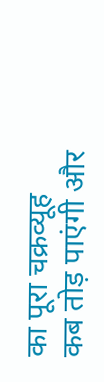का पूरा चक्रव्यूह कब तोड़ पाएंगी और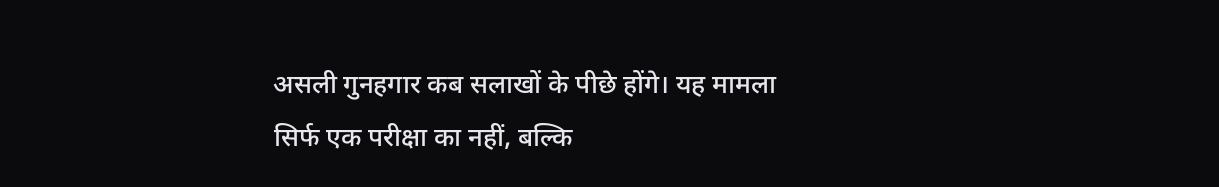असली गुनहगार कब सलाखों के पीछे होंगे। यह मामला सिर्फ एक परीक्षा का नहीं, बल्कि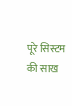पूरे सिस्टम की साख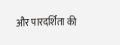और पारदर्शिता की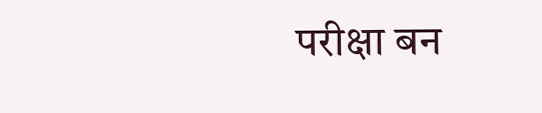परीक्षा बन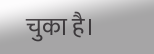चुका है।